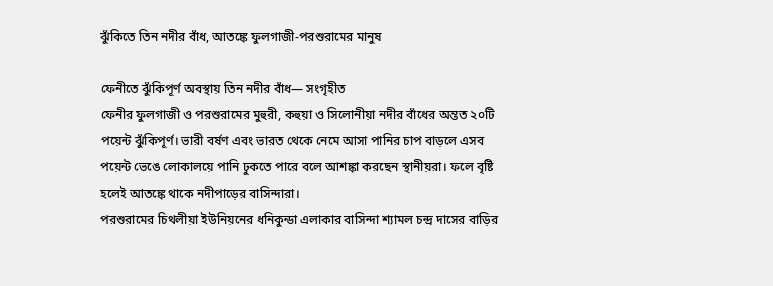ঝুঁকিতে তিন নদীর বাঁধ, আতঙ্কে ফুলগাজী-পরশুরামের মানুষ

ফেনীতে ঝুঁকিপূর্ণ অবস্থায় তিন নদীর বাঁধ— সংগৃহীত
ফেনীর ফুলগাজী ও পরশুরামের মুহুরী, কহুয়া ও সিলোনীয়া নদীর বাঁধের অন্তত ২০টি পয়েন্ট ঝুঁকিপূর্ণ। ভারী বর্ষণ এবং ভারত থেকে নেমে আসা পানির চাপ বাড়লে এসব পয়েন্ট ভেঙে লোকালয়ে পানি ঢুকতে পারে বলে আশঙ্কা করছেন স্থানীয়রা। ফলে বৃষ্টি হলেই আতঙ্কে থাকে নদীপাড়ের বাসিন্দারা।
পরশুরামের চিথলীয়া ইউনিয়নের ধনিকুন্ডা এলাকার বাসিন্দা শ্যামল চন্দ্র দাসের বাড়ির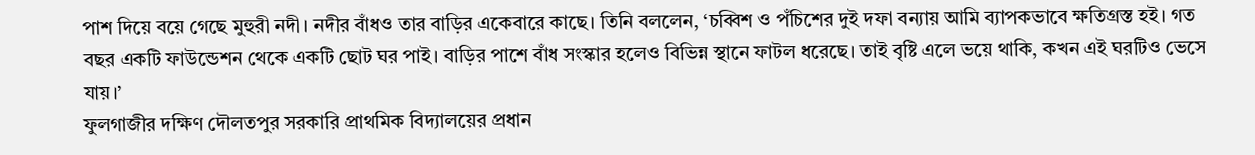পাশ দিয়ে বয়ে গেছে মুহুরী নদী। নদীর বাঁধও তার বাড়ির একেবারে কাছে। তিনি বললেন, ‘চব্বিশ ও পঁচিশের দুই দফা বন্যায় আমি ব্যাপকভাবে ক্ষতিগ্রস্ত হই। গত বছর একটি ফাউন্ডেশন থেকে একটি ছোট ঘর পাই। বাড়ির পাশে বাঁধ সংস্কার হলেও বিভিন্ন স্থানে ফাটল ধরেছে। তাই বৃষ্টি এলে ভয়ে থাকি, কখন এই ঘরটিও ভেসে যায়।’
ফুলগাজীর দক্ষিণ দৌলতপুর সরকারি প্রাথমিক বিদ্যালয়ের প্রধান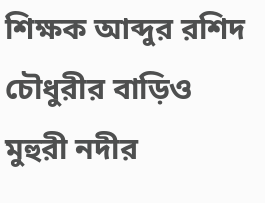শিক্ষক আব্দুর রশিদ চৌধুরীর বাড়িও মুহুরী নদীর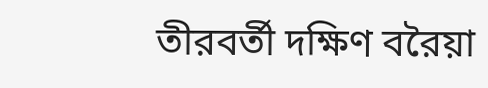তীরবর্তী দক্ষিণ বরৈয়া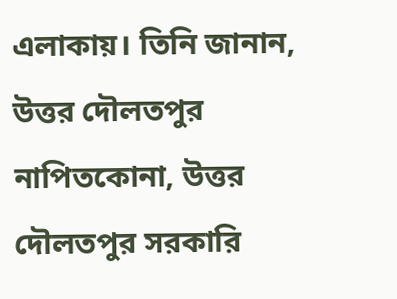এলাকায়। তিনি জানান, উত্তর দৌলতপুর নাপিতকোনা, উত্তর দৌলতপুর সরকারি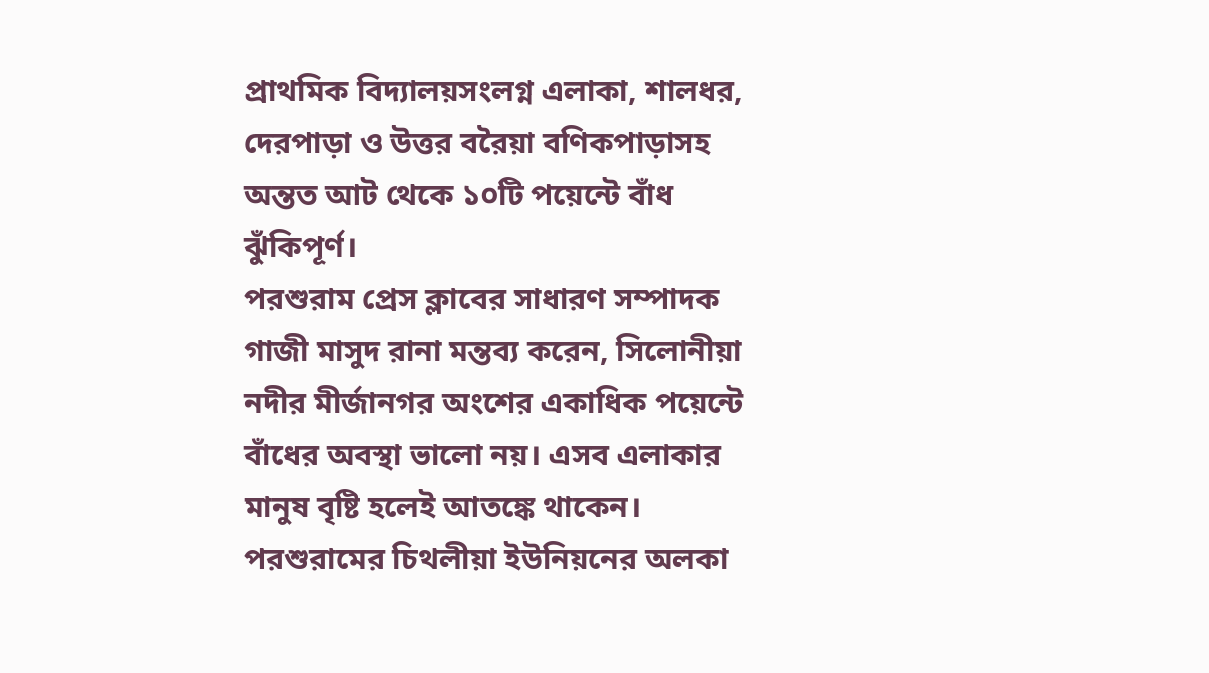প্রাথমিক বিদ্যালয়সংলগ্ন এলাকা, শালধর, দেরপাড়া ও উত্তর বরৈয়া বণিকপাড়াসহ অন্তত আট থেকে ১০টি পয়েন্টে বাঁধ ঝুঁকিপূর্ণ।
পরশুরাম প্রেস ক্লাবের সাধারণ সম্পাদক গাজী মাসুদ রানা মন্তব্য করেন, সিলোনীয়া নদীর মীর্জানগর অংশের একাধিক পয়েন্টে বাঁধের অবস্থা ভালো নয়। এসব এলাকার মানুষ বৃষ্টি হলেই আতঙ্কে থাকেন।
পরশুরামের চিথলীয়া ইউনিয়নের অলকা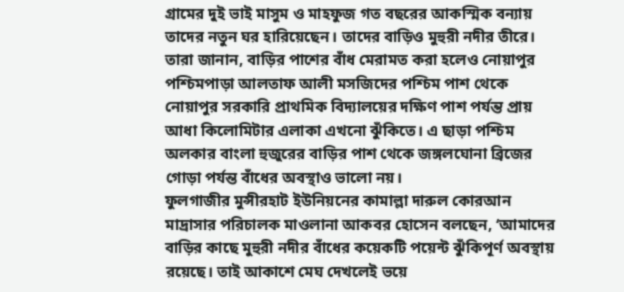গ্রামের দুই ভাই মাসুম ও মাহফুজ গত বছরের আকস্মিক বন্যায় তাদের নতুন ঘর হারিয়েছেন। তাদের বাড়িও মুহুরী নদীর তীরে। তারা জানান, বাড়ির পাশের বাঁধ মেরামত করা হলেও নোয়াপুর পশ্চিমপাড়া আলতাফ আলী মসজিদের পশ্চিম পাশ থেকে নোয়াপুর সরকারি প্রাথমিক বিদ্যালয়ের দক্ষিণ পাশ পর্যন্ত প্রায় আধা কিলোমিটার এলাকা এখনো ঝুঁকিতে। এ ছাড়া পশ্চিম অলকার বাংলা হুজুরের বাড়ির পাশ থেকে জঙ্গলঘোনা ব্রিজের গোড়া পর্যন্ত বাঁধের অবস্থাও ভালো নয়।
ফুলগাজীর মুন্সীরহাট ইউনিয়নের কামাল্লা দারুল কোরআন মাদ্রাসার পরিচালক মাওলানা আকবর হোসেন বলছেন, ‘আমাদের বাড়ির কাছে মুহুরী নদীর বাঁধের কয়েকটি পয়েন্ট ঝুঁকিপূর্ণ অবস্থায় রয়েছে। তাই আকাশে মেঘ দেখলেই ভয়ে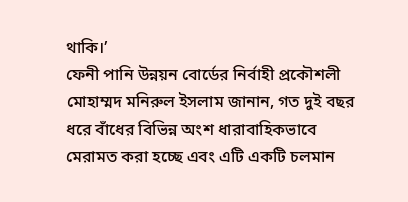থাকি।’
ফেনী পানি উন্নয়ন বোর্ডের নির্বাহী প্রকৌশলী মোহাম্মদ মনিরুল ইসলাম জানান, গত দুই বছর ধরে বাঁধের বিভিন্ন অংশ ধারাবাহিকভাবে মেরামত করা হচ্ছে এবং এটি একটি চলমান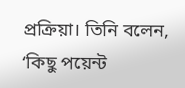প্রক্রিয়া। তিনি বলেন, ‘কিছু পয়েন্ট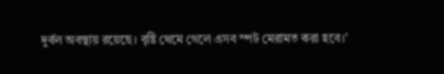দুর্বল অবস্থায় রয়েছে। বৃষ্টি থেমে গেলে এসব স্পট মেরামত করা হবে।’